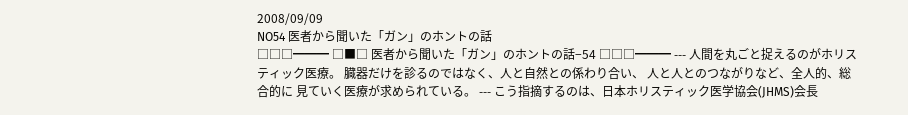2008/09/09
NO54 医者から聞いた「ガン」のホントの話
□□□━━━ □■□ 医者から聞いた「ガン」のホントの話−54 □□□━━━ --- 人間を丸ごと捉えるのがホリスティック医療。 臓器だけを診るのではなく、人と自然との係わり合い、 人と人とのつながりなど、全人的、総合的に 見ていく医療が求められている。 --- こう指摘するのは、日本ホリスティック医学協会(JHMS)会長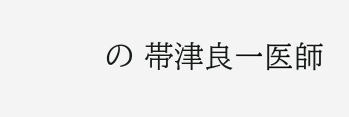の 帯津良一医師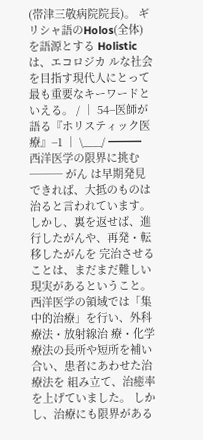(帯津三敬病院院長)。 ギリシャ語のHolos(全体)を語源とする Holisticは、エコロジカ ルな社会を目指す現代人にとって最も重要なキーワードといえる。 / │ 54−医師が語る『ホリスティック医療』−1 │ \___/ ━━━ 西洋医学の限界に挑む ─── がん は早期発見できれば、大抵のものは治ると言われています。 しかし、裏を返せば、進行したがんや、再発・転移したがんを 完治させることは、まだまだ難しい現実があるということ。 西洋医学の領域では「集中的治療」を行い、外科療法・放射線治 療・化学療法の長所や短所を補い合い、患者にあわせた治療法を 組み立て、治癒率を上げていました。 しかし、治療にも限界がある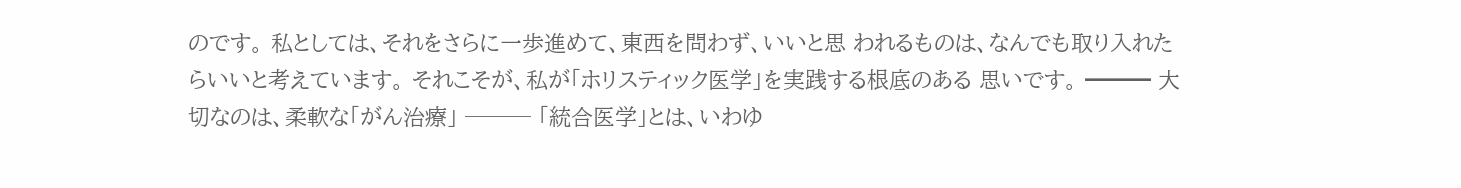のです。 私としては、それをさらに一歩進めて、東西を問わず、いいと思 われるものは、なんでも取り入れたらいいと考えています。 それこそが、私が「ホリスティック医学」を実践する根底のある 思いです。 ━━━ 大切なのは、柔軟な「がん治療」 ─── 「統合医学」とは、いわゆ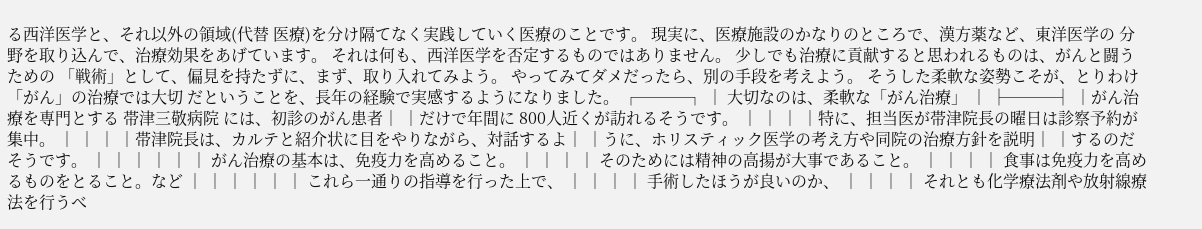る西洋医学と、それ以外の領域(代替 医療)を分け隔てなく実践していく医療のことです。 現実に、医療施設のかなりのところで、漢方薬など、東洋医学の 分野を取り込んで、治療効果をあげています。 それは何も、西洋医学を否定するものではありません。 少しでも治療に貢献すると思われるものは、がんと闘うための 「戦術」として、偏見を持たずに、まず、取り入れてみよう。 やってみてダメだったら、別の手段を考えよう。 そうした柔軟な姿勢こそが、とりわけ「がん」の治療では大切 だということを、長年の経験で実感するようになりました。 ┌───┐ │ 大切なのは、柔軟な「がん治療」 │ ├───┤ │がん治療を専門とする 帯津三敬病院 には、初診のがん患者│ │だけで年間に 800人近くが訪れるそうです。 │ │ │ │特に、担当医が帯津院長の曜日は診察予約が集中。 │ │ │ │帯津院長は、カルテと紹介状に目をやりながら、対話するよ│ │うに、ホリスティック医学の考え方や同院の治療方針を説明│ │するのだそうです。 │ │ │ │ │ │ がん治療の基本は、免疫力を高めること。 │ │ │ │ そのためには精神の高揚が大事であること。 │ │ │ │ 食事は免疫力を高めるものをとること。など │ │ │ │ │ │ これら一通りの指導を行った上で、 │ │ │ │ 手術したほうが良いのか、 │ │ │ │ それとも化学療法剤や放射線療法を行うべ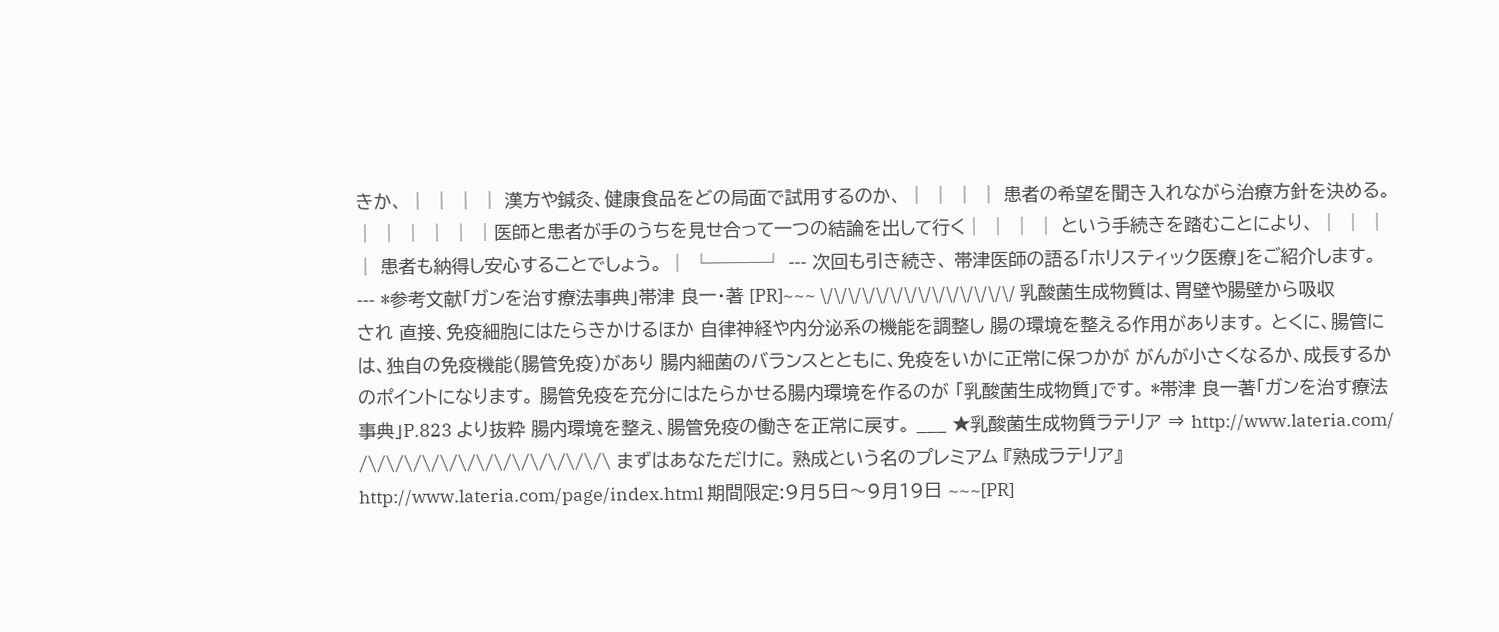きか、 │ │ │ │ 漢方や鍼灸、健康食品をどの局面で試用するのか、 │ │ │ │ 患者の希望を聞き入れながら治療方針を決める。 │ │ │ │ │ │医師と患者が手のうちを見せ合って一つの結論を出して行く│ │ │ │ という手続きを踏むことにより、 │ │ │ │ 患者も納得し安心することでしょう。 │ └───┘ --- 次回も引き続き、 帯津医師の語る「ホリスティック医療」をご紹介します。 --- *参考文献「ガンを治す療法事典」帯津 良一・著 [PR]~~~ \/\/\/\/\/\/\/\/\/\/\/\/\/\/ 乳酸菌生成物質は、胃壁や腸壁から吸収され 直接、免疫細胞にはたらきかけるほか 自律神経や内分泌系の機能を調整し 腸の環境を整える作用があります。 とくに、腸管には、独自の免疫機能(腸管免疫)があり 腸内細菌のバランスとともに、免疫をいかに正常に保つかが がんが小さくなるか、成長するかのポイントになります。 腸管免疫を充分にはたらかせる腸内環境を作るのが 「乳酸菌生成物質」です。 *帯津 良一著「ガンを治す療法事典」P.823 より抜粋 腸内環境を整え、腸管免疫の働きを正常に戻す。 ___ ★乳酸菌生成物質ラテリア ⇒ http://www.lateria.com/  /\/\/\/\/\/\/\/\/\/\/\/\/\/\ まずはあなただけに。 熟成という名のプレミアム 『熟成ラテリア』 http://www.lateria.com/page/index.html 期間限定:9月5日〜9月19日 ~~~[PR]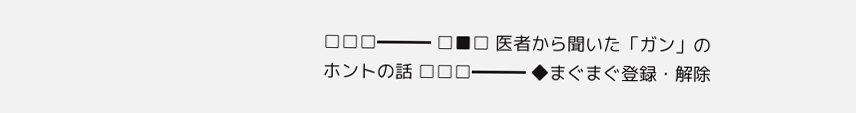□□□━━━ □■□ 医者から聞いた「ガン」のホントの話 □□□━━━ ◆まぐまぐ登録・解除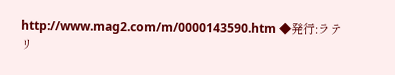http://www.mag2.com/m/0000143590.htm ◆発行:ラテリ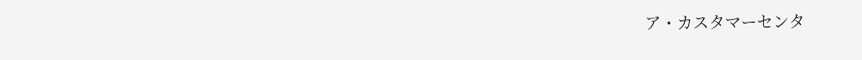ア・カスタマーセンタ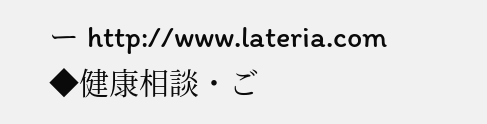ー http://www.lateria.com ◆健康相談・ご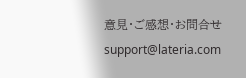意見・ご感想・お問合せ support@lateria.com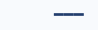━━━